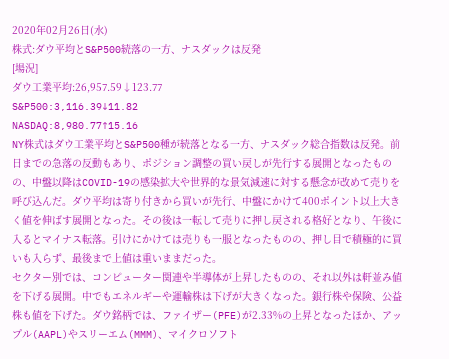2020年02月26日(水)
株式:ダウ平均とS&P500続落の一方、ナスダックは反発
[場況]
ダウ工業平均:26,957.59↓123.77
S&P500:3,116.39↓11.82
NASDAQ:8,980.77↑15.16
NY株式はダウ工業平均とS&P500種が続落となる一方、ナスダック総合指数は反発。前日までの急落の反動もあり、ポジション調整の買い戻しが先行する展開となったものの、中盤以降はCOVID-19の感染拡大や世界的な景気減速に対する懸念が改めて売りを呼び込んだ。ダウ平均は寄り付きから買いが先行、中盤にかけて400ポイント以上大きく値を伸ばす展開となった。その後は一転して売りに押し戻される格好となり、午後に入るとマイナス転落。引けにかけては売りも一服となったものの、押し目で積極的に買いも入らず、最後まで上値は重いままだった。
セクター別では、コンピューター関連や半導体が上昇したものの、それ以外は軒並み値を下げる展開。中でもエネルギーや運輸株は下げが大きくなった。銀行株や保険、公益株も値を下げた。ダウ銘柄では、ファイザー(PFE)が2.33%の上昇となったほか、アップル(AAPL)やスリーエム(MMM)、マイクロソフト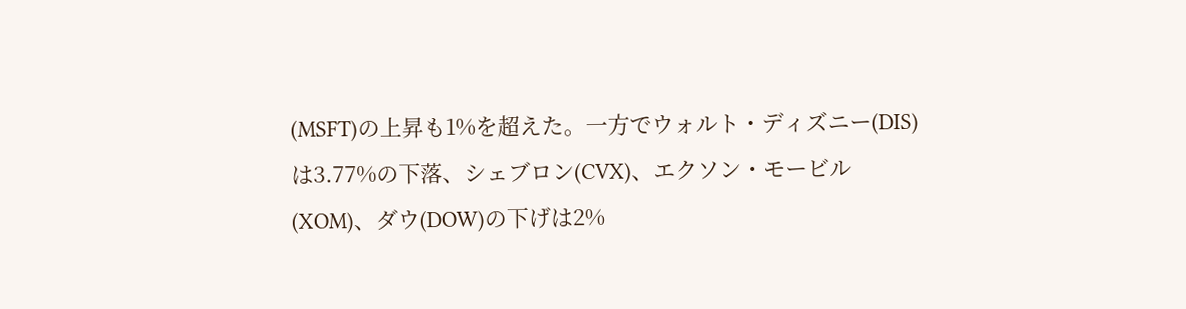(MSFT)の上昇も1%を超えた。一方でウォルト・ディズニー(DIS)は3.77%の下落、シェブロン(CVX)、エクソン・モービル(XOM)、ダウ(DOW)の下げは2%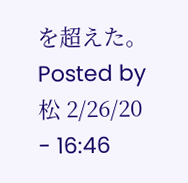を超えた。
Posted by 松 2/26/20 - 16:46